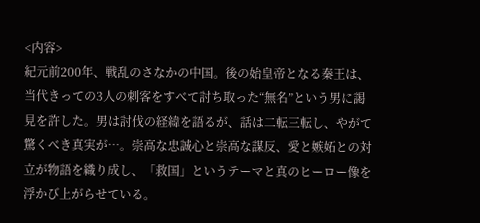<内容>
紀元前200年、戦乱のさなかの中国。後の始皇帝となる秦王は、当代きっての3人の刺客をすべて討ち取った“無名”という男に謁見を許した。男は討伐の経緯を語るが、話は二転三転し、やがて驚くべき真実が…。崇高な忠誠心と崇高な謀反、愛と嫉妬との対立が物語を織り成し、「救国」というテーマと真のヒーロー像を浮かび上がらせている。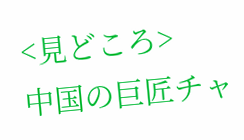<見どころ>
中国の巨匠チャ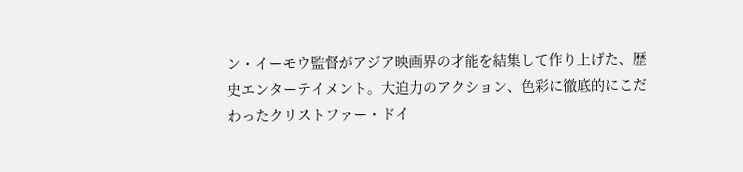ン・イーモウ監督がアジア映画界の才能を結集して作り上げた、歴史エンターテイメント。大迫力のアクション、色彩に徹底的にこだわったクリストファー・ドイ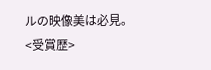ルの映像美は必見。
<受賞歴>